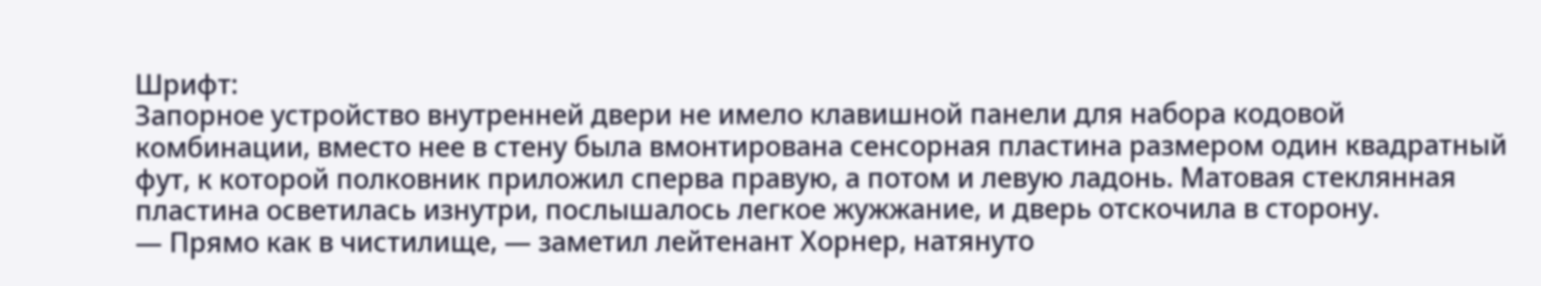Шрифт:
Запорное устройство внутренней двери не имело клавишной панели для набора кодовой комбинации, вместо нее в стену была вмонтирована сенсорная пластина размером один квадратный фут, к которой полковник приложил сперва правую, а потом и левую ладонь. Матовая стеклянная пластина осветилась изнутри, послышалось легкое жужжание, и дверь отскочила в сторону.
— Прямо как в чистилище, — заметил лейтенант Хорнер, натянуто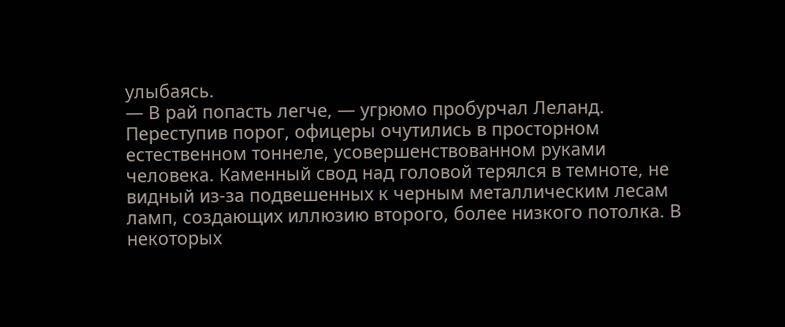улыбаясь.
— В рай попасть легче, — угрюмо пробурчал Леланд.
Переступив порог, офицеры очутились в просторном естественном тоннеле, усовершенствованном руками человека. Каменный свод над головой терялся в темноте, не видный из-за подвешенных к черным металлическим лесам ламп, создающих иллюзию второго, более низкого потолка. В некоторых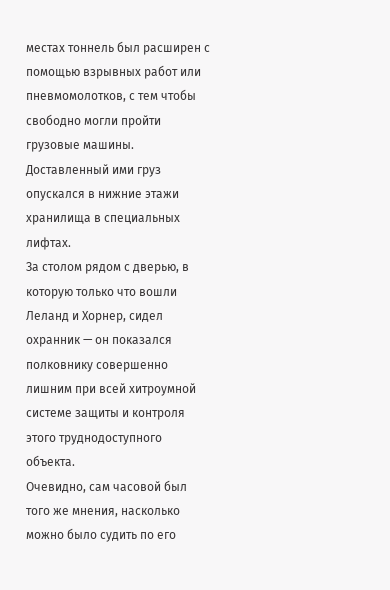местах тоннель был расширен с помощью взрывных работ или пневмомолотков, с тем чтобы свободно могли пройти грузовые машины. Доставленный ими груз опускался в нижние этажи хранилища в специальных лифтах.
За столом рядом с дверью, в которую только что вошли Леланд и Хорнер, сидел охранник — он показался полковнику совершенно лишним при всей хитроумной системе защиты и контроля этого труднодоступного объекта.
Очевидно, сам часовой был того же мнения, насколько можно было судить по его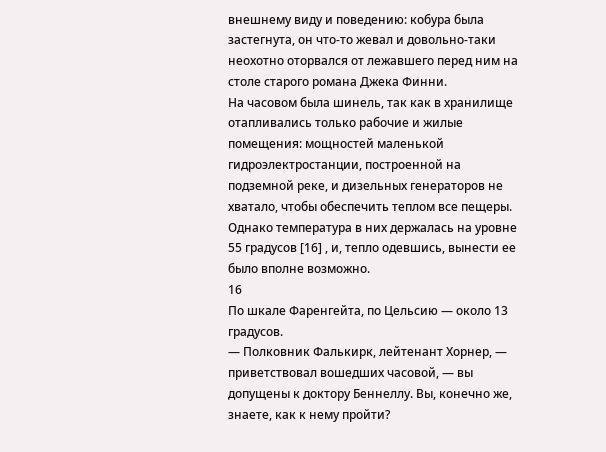внешнему виду и поведению: кобура была застегнута, он что-то жевал и довольно-таки неохотно оторвался от лежавшего перед ним на столе старого романа Джека Финни.
На часовом была шинель, так как в хранилище отапливались только рабочие и жилые помещения: мощностей маленькой гидроэлектростанции, построенной на подземной реке, и дизельных генераторов не хватало, чтобы обеспечить теплом все пещеры. Однако температура в них держалась на уровне 55 градусов [16] , и, тепло одевшись, вынести ее было вполне возможно.
16
По шкале Фаренгейта, по Цельсию — около 13 градусов.
— Полковник Фалькирк, лейтенант Хорнер, — приветствовал вошедших часовой, — вы допущены к доктору Беннеллу. Вы, конечно же, знаете, как к нему пройти?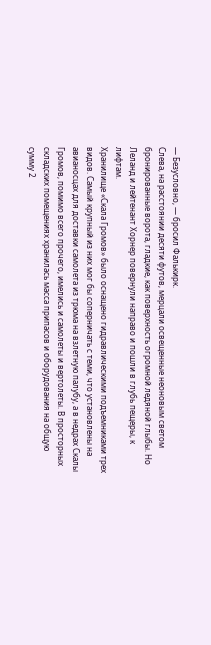— Безусловно, — бросил Фалькирк.
Слева, на расстоянии десяти футов, мерцали освещенные неоновым светом бронированные ворота, гладкие, как поверхность огромной ледяной глыбы. Но Леланд и лейтенант Хорнер повернули направо и пошли в глубь пещеры, к лифтам.
Хранилище «Скала Громов» было оснащено гидравлическими подъемниками трех видов. Самый крупный из них мог бы соперничать с теми, что установлены на авианосцах для доставки самолета из трюма на взлетную палубу, а в недрах Скалы Громов, помимо всего прочего, имелись и самолеты и вертолеты. В просторных складских помещениях хранилась масса припасов и оборудования на общую сумму 2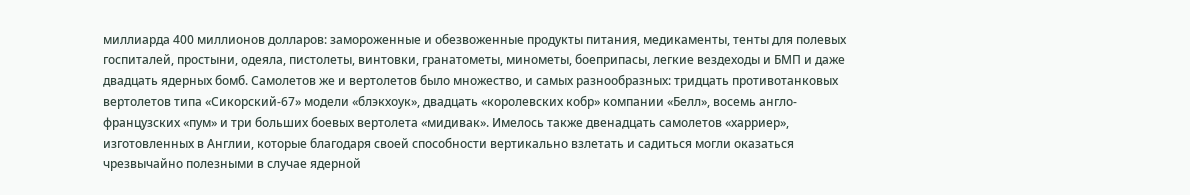миллиарда 400 миллионов долларов: замороженные и обезвоженные продукты питания, медикаменты, тенты для полевых госпиталей, простыни, одеяла, пистолеты, винтовки, гранатометы, минометы, боеприпасы, легкие вездеходы и БМП и даже двадцать ядерных бомб. Самолетов же и вертолетов было множество, и самых разнообразных: тридцать противотанковых вертолетов типа «Сикорский-67» модели «блэкхоук», двадцать «королевских кобр» компании «Белл», восемь англо-французских «пум» и три больших боевых вертолета «мидивак». Имелось также двенадцать самолетов «харриер», изготовленных в Англии, которые благодаря своей способности вертикально взлетать и садиться могли оказаться чрезвычайно полезными в случае ядерной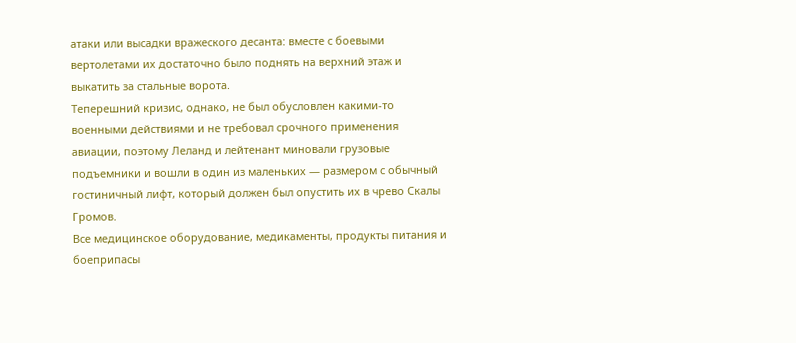атаки или высадки вражеского десанта: вместе с боевыми вертолетами их достаточно было поднять на верхний этаж и выкатить за стальные ворота.
Теперешний кризис, однако, не был обусловлен какими-то военными действиями и не требовал срочного применения авиации, поэтому Леланд и лейтенант миновали грузовые подъемники и вошли в один из маленьких — размером с обычный гостиничный лифт, который должен был опустить их в чрево Скалы Громов.
Все медицинское оборудование, медикаменты, продукты питания и боеприпасы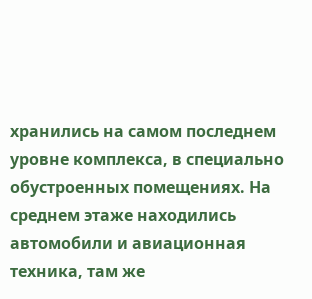хранились на самом последнем уровне комплекса, в специально обустроенных помещениях. На среднем этаже находились автомобили и авиационная техника, там же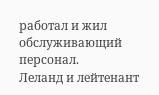работал и жил обслуживающий персонал.
Леланд и лейтенант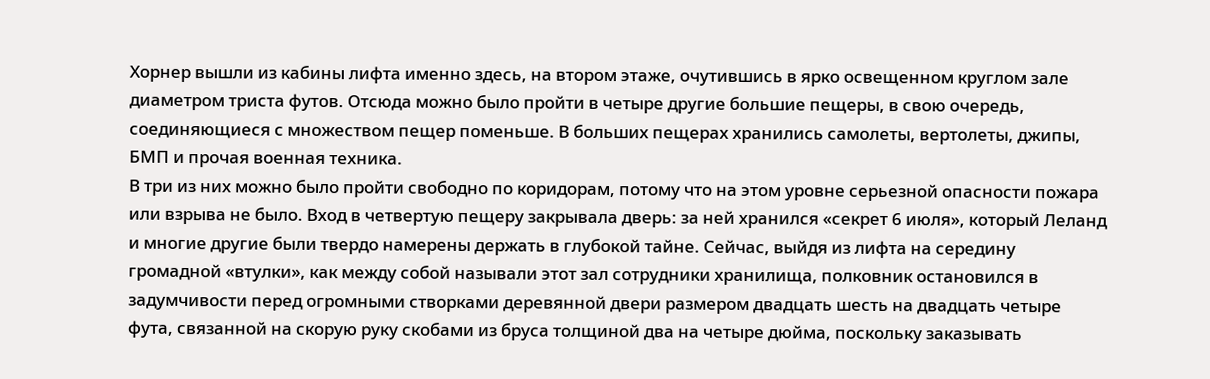Хорнер вышли из кабины лифта именно здесь, на втором этаже, очутившись в ярко освещенном круглом зале диаметром триста футов. Отсюда можно было пройти в четыре другие большие пещеры, в свою очередь, соединяющиеся с множеством пещер поменьше. В больших пещерах хранились самолеты, вертолеты, джипы, БМП и прочая военная техника.
В три из них можно было пройти свободно по коридорам, потому что на этом уровне серьезной опасности пожара или взрыва не было. Вход в четвертую пещеру закрывала дверь: за ней хранился «секрет 6 июля», который Леланд и многие другие были твердо намерены держать в глубокой тайне. Сейчас, выйдя из лифта на середину громадной «втулки», как между собой называли этот зал сотрудники хранилища, полковник остановился в задумчивости перед огромными створками деревянной двери размером двадцать шесть на двадцать четыре фута, связанной на скорую руку скобами из бруса толщиной два на четыре дюйма, поскольку заказывать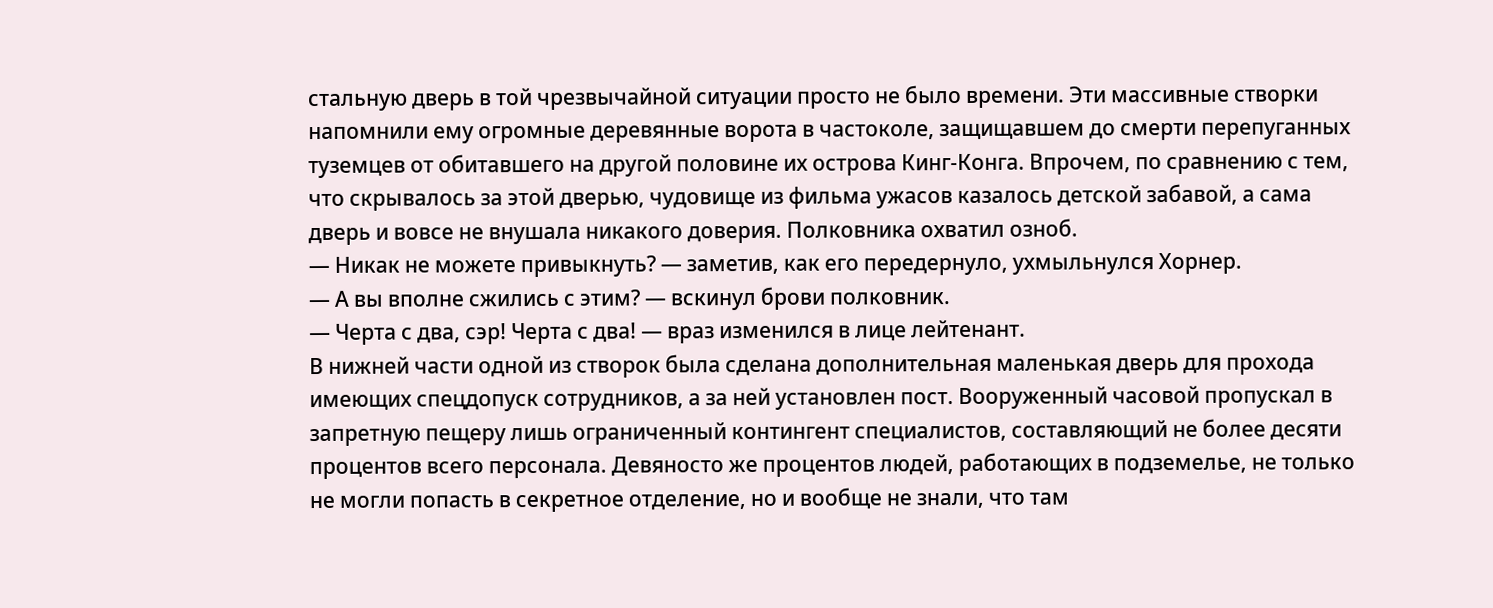стальную дверь в той чрезвычайной ситуации просто не было времени. Эти массивные створки напомнили ему огромные деревянные ворота в частоколе, защищавшем до смерти перепуганных туземцев от обитавшего на другой половине их острова Кинг-Конга. Впрочем, по сравнению с тем, что скрывалось за этой дверью, чудовище из фильма ужасов казалось детской забавой, а сама дверь и вовсе не внушала никакого доверия. Полковника охватил озноб.
— Никак не можете привыкнуть? — заметив, как его передернуло, ухмыльнулся Хорнер.
— А вы вполне сжились с этим? — вскинул брови полковник.
— Черта с два, сэр! Черта с два! — враз изменился в лице лейтенант.
В нижней части одной из створок была сделана дополнительная маленькая дверь для прохода имеющих спецдопуск сотрудников, а за ней установлен пост. Вооруженный часовой пропускал в запретную пещеру лишь ограниченный контингент специалистов, составляющий не более десяти процентов всего персонала. Девяносто же процентов людей, работающих в подземелье, не только не могли попасть в секретное отделение, но и вообще не знали, что там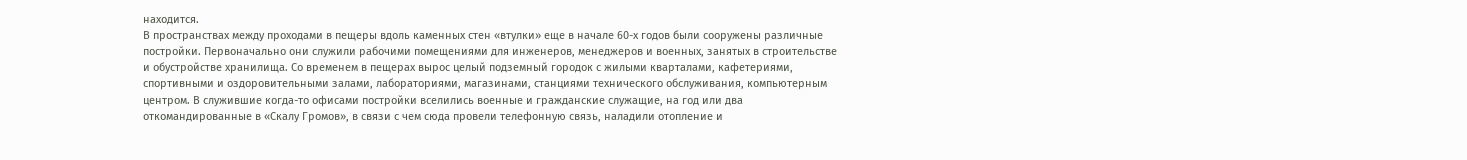находится.
В пространствах между проходами в пещеры вдоль каменных стен «втулки» еще в начале 60-х годов были сооружены различные постройки. Первоначально они служили рабочими помещениями для инженеров, менеджеров и военных, занятых в строительстве и обустройстве хранилища. Со временем в пещерах вырос целый подземный городок с жилыми кварталами, кафетериями, спортивными и оздоровительными залами, лабораториями, магазинами, станциями технического обслуживания, компьютерным центром. В служившие когда-то офисами постройки вселились военные и гражданские служащие, на год или два откомандированные в «Скалу Громов», в связи с чем сюда провели телефонную связь, наладили отопление и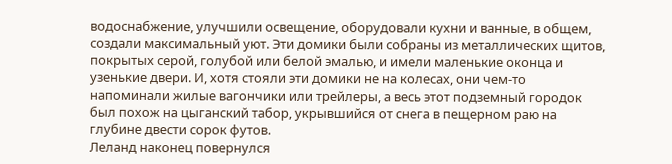водоснабжение, улучшили освещение, оборудовали кухни и ванные, в общем, создали максимальный уют. Эти домики были собраны из металлических щитов, покрытых серой, голубой или белой эмалью, и имели маленькие оконца и узенькие двери. И, хотя стояли эти домики не на колесах, они чем-то напоминали жилые вагончики или трейлеры, а весь этот подземный городок был похож на цыганский табор, укрывшийся от снега в пещерном раю на глубине двести сорок футов.
Леланд наконец повернулся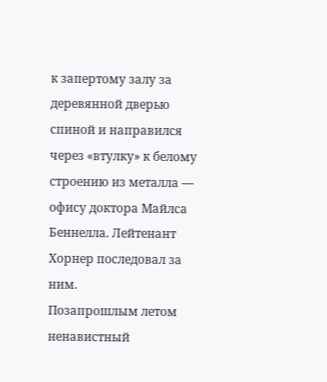к запертому залу за деревянной дверью спиной и направился через «втулку» к белому строению из металла — офису доктора Майлса Беннелла. Лейтенант Хорнер последовал за ним.
Позапрошлым летом ненавистный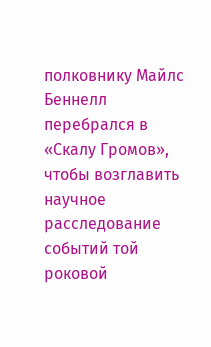полковнику Майлс Беннелл перебрался в «Скалу Громов», чтобы возглавить научное расследование событий той роковой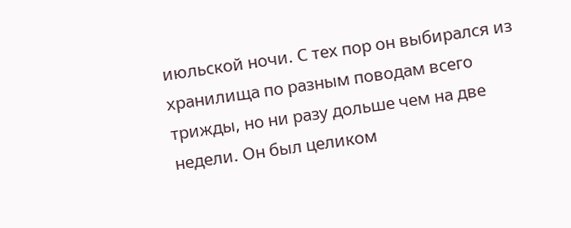июльской ночи. С тех пор он выбирался из хранилища по разным поводам всего трижды, но ни разу дольше чем на две недели. Он был целиком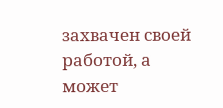захвачен своей работой, а может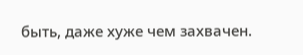быть, даже хуже чем захвачен.